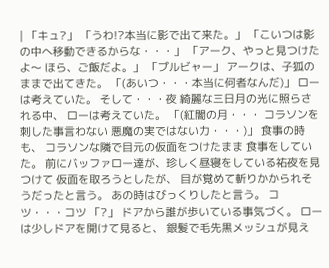| 「キュ?」 「うわ!?本当に影で出て来た。」 「こいつは影の中へ移動できるからな・・・」 「アーク、やっと見つけたよ〜 ほら、ご飯だよ。」 「プルビャー」 アークは、子狐のままで出てきた。 「(あいつ・・・本当に何者なんだ)」 ローは考えていた。 そして・・・夜 綺麗な三日月の光に照らされる中、 ローは考えていた。 「(紅闇の月・・・ コラソンを刺した事言わない 悪魔の実ではない力・・・)」 食事の時も、 コラソンな隣で目元の仮面をつけたまま 食事をしていた。 前にバッファロー達が、珍しく昼寝をしている祐夜を見つけて 仮面を取ろうとしたが、 目が覚めて斬りかかられそうだったと言う。 あの時はびっくりしたと言う。 コツ・・・コツ 「?」 ドアから誰が歩いている事気づく。 ローは少しドアを開けて見ると、 銀髪で毛先黒メッシュが見え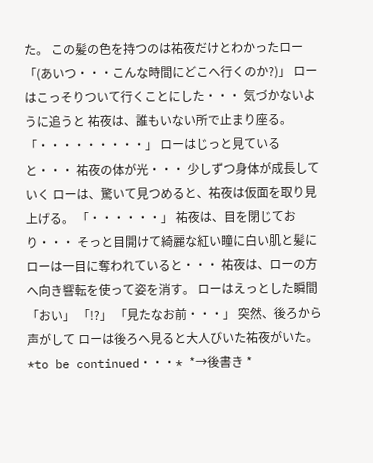た。 この髪の色を持つのは祐夜だけとわかったロー 「(あいつ・・・こんな時間にどこへ行くのか?)」 ローはこっそりついて行くことにした・・・ 気づかないように追うと 祐夜は、誰もいない所で止まり座る。 「・・・・・・・・・」 ローはじっと見ていると・・・ 祐夜の体が光・・・ 少しずつ身体が成長していく ローは、驚いて見つめると、祐夜は仮面を取り見上げる。 「・・・・・・」 祐夜は、目を閉じており・・・ そっと目開けて綺麗な紅い瞳に白い肌と髪に ローは一目に奪われていると・・・ 祐夜は、ローの方へ向き響転を使って姿を消す。 ローはえっとした瞬間 「おい」 「!?」 「見たなお前・・・」 突然、後ろから声がして ローは後ろへ見ると大人びいた祐夜がいた。 *to be continued・・・* *→後書き *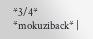*3/4* *mokuziback* |